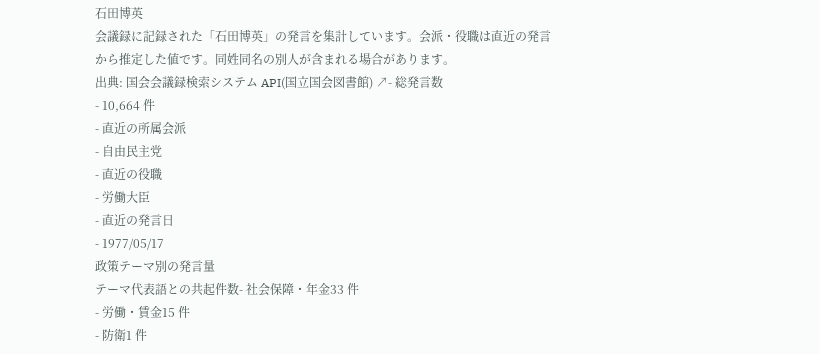石田博英
会議録に記録された「石田博英」の発言を集計しています。会派・役職は直近の発言から推定した値です。同姓同名の別人が含まれる場合があります。
出典: 国会会議録検索システム API(国立国会図書館) ↗- 総発言数
- 10,664 件
- 直近の所属会派
- 自由民主党
- 直近の役職
- 労働大臣
- 直近の発言日
- 1977/05/17
政策テーマ別の発言量
テーマ代表語との共起件数- 社会保障・年金33 件
- 労働・賃金15 件
- 防衛1 件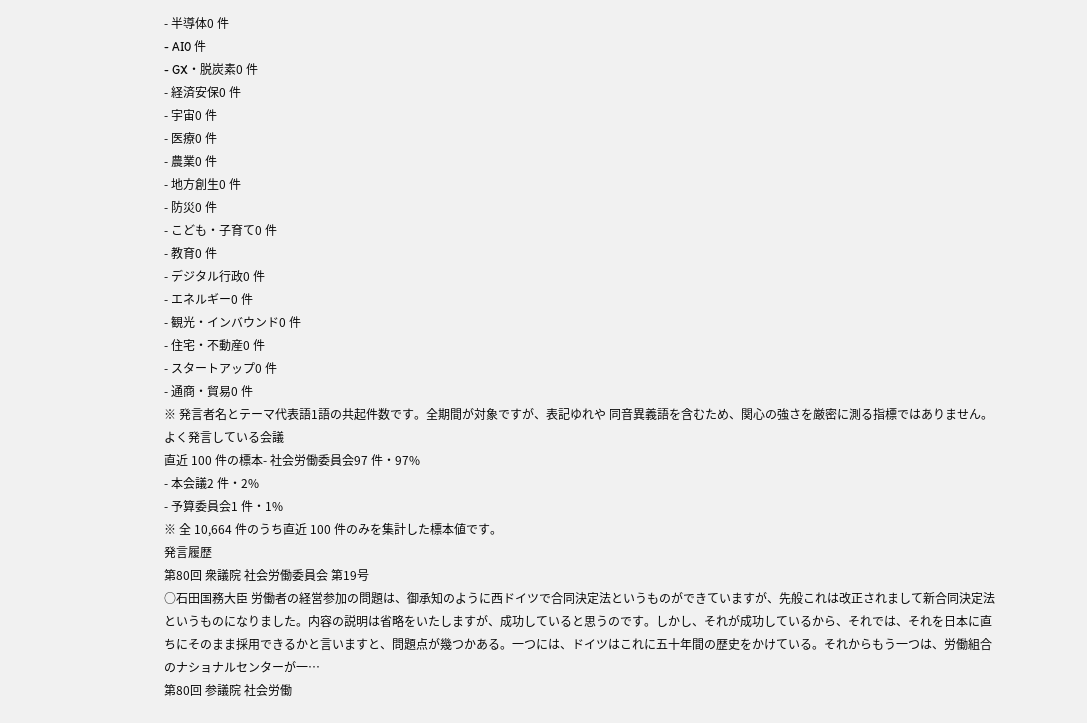- 半導体0 件
- AI0 件
- GX・脱炭素0 件
- 経済安保0 件
- 宇宙0 件
- 医療0 件
- 農業0 件
- 地方創生0 件
- 防災0 件
- こども・子育て0 件
- 教育0 件
- デジタル行政0 件
- エネルギー0 件
- 観光・インバウンド0 件
- 住宅・不動産0 件
- スタートアップ0 件
- 通商・貿易0 件
※ 発言者名とテーマ代表語1語の共起件数です。全期間が対象ですが、表記ゆれや 同音異義語を含むため、関心の強さを厳密に測る指標ではありません。
よく発言している会議
直近 100 件の標本- 社会労働委員会97 件・97%
- 本会議2 件・2%
- 予算委員会1 件・1%
※ 全 10,664 件のうち直近 100 件のみを集計した標本値です。
発言履歴
第80回 衆議院 社会労働委員会 第19号
○石田国務大臣 労働者の経営参加の問題は、御承知のように西ドイツで合同決定法というものができていますが、先般これは改正されまして新合同決定法というものになりました。内容の説明は省略をいたしますが、成功していると思うのです。しかし、それが成功しているから、それでは、それを日本に直ちにそのまま採用できるかと言いますと、問題点が幾つかある。一つには、ドイツはこれに五十年間の歴史をかけている。それからもう一つは、労働組合のナショナルセンターが一…
第80回 参議院 社会労働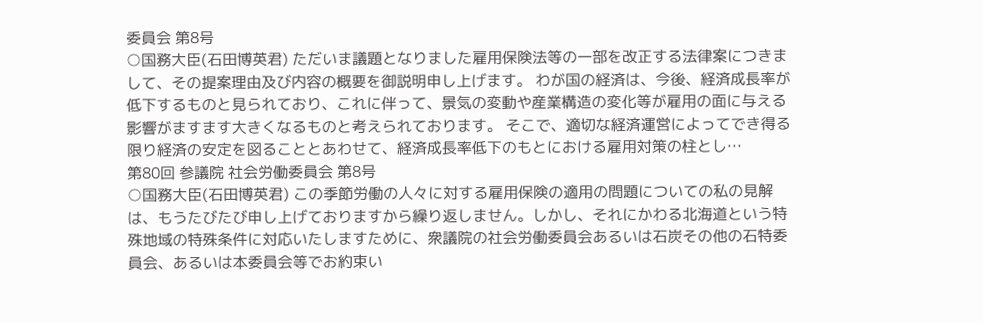委員会 第8号
○国務大臣(石田博英君) ただいま議題となりました雇用保険法等の一部を改正する法律案につきまして、その提案理由及び内容の概要を御説明申し上げます。 わが国の経済は、今後、経済成長率が低下するものと見られており、これに伴って、景気の変動や産業構造の変化等が雇用の面に与える影響がますます大きくなるものと考えられております。 そこで、適切な経済運営によってでき得る限り経済の安定を図ることとあわせて、経済成長率低下のもとにおける雇用対策の柱とし…
第80回 参議院 社会労働委員会 第8号
○国務大臣(石田博英君) この季節労働の人々に対する雇用保険の適用の問題についての私の見解は、もうたびたび申し上げておりますから繰り返しません。しかし、それにかわる北海道という特殊地域の特殊条件に対応いたしますために、衆議院の社会労働委員会あるいは石炭その他の石特委員会、あるいは本委員会等でお約束い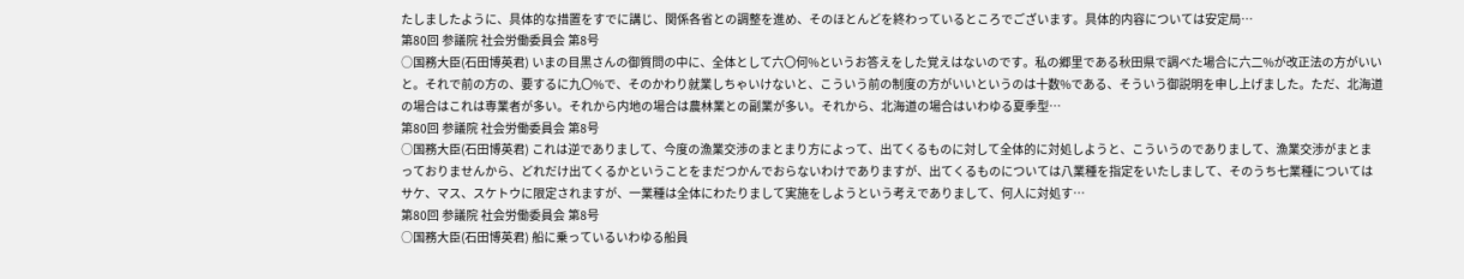たしましたように、具体的な措置をすでに講じ、関係各省との調整を進め、そのほとんどを終わっているところでございます。具体的内容については安定局…
第80回 参議院 社会労働委員会 第8号
○国務大臣(石田博英君) いまの目黒さんの御質問の中に、全体として六〇何%というお答えをした覚えはないのです。私の郷里である秋田県で調べた場合に六二%が改正法の方がいいと。それで前の方の、要するに九〇%で、そのかわり就業しちゃいけないと、こういう前の制度の方がいいというのは十数%である、そういう御説明を申し上げました。ただ、北海道の場合はこれは専業者が多い。それから内地の場合は農林業との副業が多い。それから、北海道の場合はいわゆる夏季型…
第80回 参議院 社会労働委員会 第8号
○国務大臣(石田博英君) これは逆でありまして、今度の漁業交渉のまとまり方によって、出てくるものに対して全体的に対処しようと、こういうのでありまして、漁業交渉がまとまっておりませんから、どれだけ出てくるかということをまだつかんでおらないわけでありますが、出てくるものについては八業種を指定をいたしまして、そのうち七業種についてはサケ、マス、スケトウに限定されますが、一業種は全体にわたりまして実施をしようという考えでありまして、何人に対処す…
第80回 参議院 社会労働委員会 第8号
○国務大臣(石田博英君) 船に乗っているいわゆる船員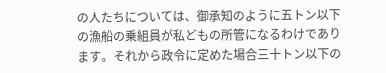の人たちについては、御承知のように五トン以下の漁船の乗組員が私どもの所管になるわけであります。それから政令に定めた場合三十トン以下の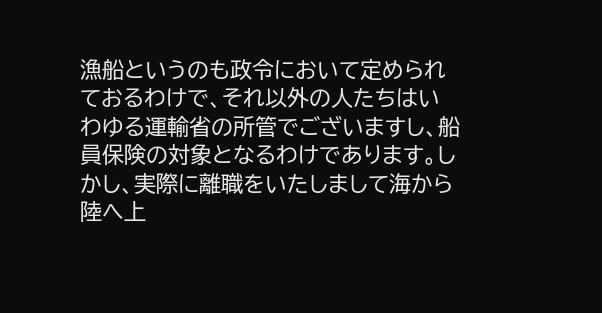漁船というのも政令において定められておるわけで、それ以外の人たちはいわゆる運輸省の所管でございますし、船員保険の対象となるわけであります。しかし、実際に離職をいたしまして海から陸へ上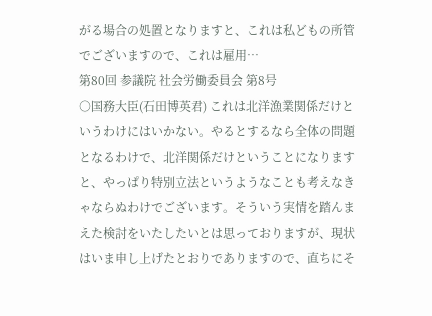がる場合の処置となりますと、これは私どもの所管でございますので、これは雇用…
第80回 参議院 社会労働委員会 第8号
○国務大臣(石田博英君) これは北洋漁業関係だけというわけにはいかない。やるとするなら全体の問題となるわけで、北洋関係だけということになりますと、やっぱり特別立法というようなことも考えなきゃならぬわけでございます。そういう実情を踏んまえた検討をいたしたいとは思っておりますが、現状はいま申し上げたとおりでありますので、直ちにそ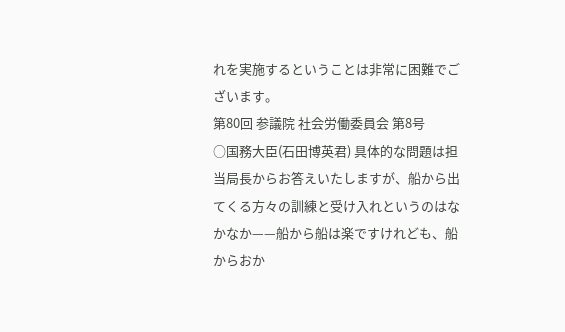れを実施するということは非常に困難でございます。
第80回 参議院 社会労働委員会 第8号
○国務大臣(石田博英君) 具体的な問題は担当局長からお答えいたしますが、船から出てくる方々の訓練と受け入れというのはなかなか——船から船は楽ですけれども、船からおか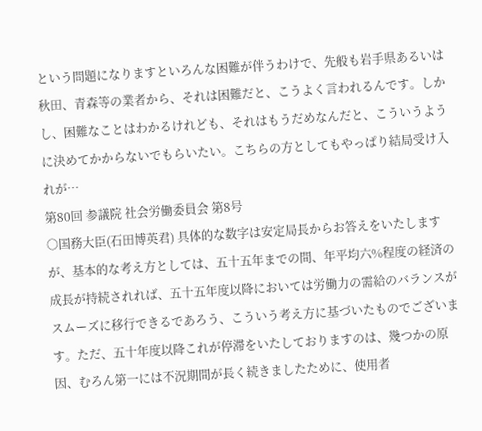という問題になりますといろんな困難が伴うわけで、先般も岩手県あるいは秋田、青森等の業者から、それは困難だと、こうよく言われるんです。しかし、困難なことはわかるけれども、それはもうだめなんだと、こういうように決めてかからないでもらいたい。こちらの方としてもやっぱり結局受け入れが…
第80回 参議院 社会労働委員会 第8号
○国務大臣(石田博英君) 具体的な数字は安定局長からお答えをいたしますが、基本的な考え方としては、五十五年までの間、年平均六%程度の経済の成長が持続されれば、五十五年度以降においては労働力の需給のバランスがスムーズに移行できるであろう、こういう考え方に基づいたものでございます。ただ、五十年度以降これが停滞をいたしておりますのは、幾つかの原因、むろん第一には不況期間が長く続きましたために、使用者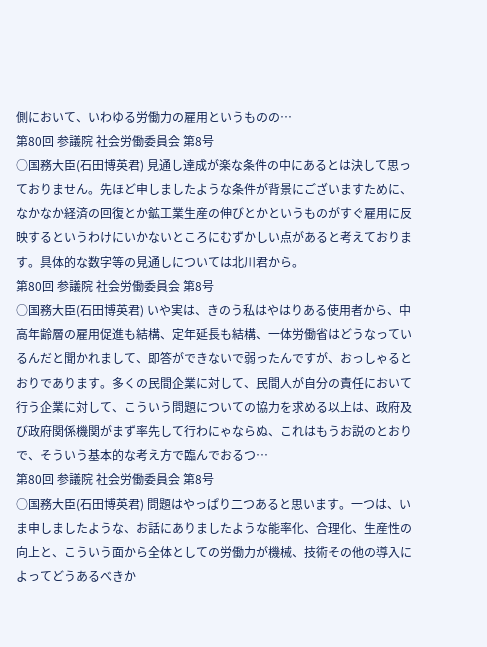側において、いわゆる労働力の雇用というものの…
第80回 参議院 社会労働委員会 第8号
○国務大臣(石田博英君) 見通し達成が楽な条件の中にあるとは決して思っておりません。先ほど申しましたような条件が背景にございますために、なかなか経済の回復とか鉱工業生産の伸びとかというものがすぐ雇用に反映するというわけにいかないところにむずかしい点があると考えております。具体的な数字等の見通しについては北川君から。
第80回 参議院 社会労働委員会 第8号
○国務大臣(石田博英君) いや実は、きのう私はやはりある使用者から、中高年齢層の雇用促進も結構、定年延長も結構、一体労働省はどうなっているんだと聞かれまして、即答ができないで弱ったんですが、おっしゃるとおりであります。多くの民間企業に対して、民間人が自分の責任において行う企業に対して、こういう問題についての協力を求める以上は、政府及び政府関係機関がまず率先して行わにゃならぬ、これはもうお説のとおりで、そういう基本的な考え方で臨んでおるつ…
第80回 参議院 社会労働委員会 第8号
○国務大臣(石田博英君) 問題はやっぱり二つあると思います。一つは、いま申しましたような、お話にありましたような能率化、合理化、生産性の向上と、こういう面から全体としての労働力が機械、技術その他の導入によってどうあるべきか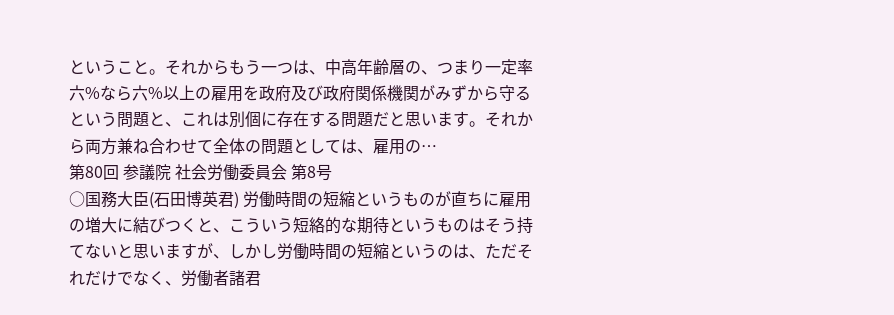ということ。それからもう一つは、中高年齢層の、つまり一定率六%なら六%以上の雇用を政府及び政府関係機関がみずから守るという問題と、これは別個に存在する問題だと思います。それから両方兼ね合わせて全体の問題としては、雇用の…
第80回 参議院 社会労働委員会 第8号
○国務大臣(石田博英君) 労働時間の短縮というものが直ちに雇用の増大に結びつくと、こういう短絡的な期待というものはそう持てないと思いますが、しかし労働時間の短縮というのは、ただそれだけでなく、労働者諸君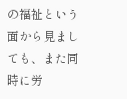の福祉という面から見ましても、また同時に労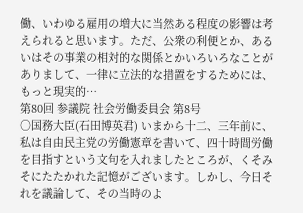働、いわゆる雇用の増大に当然ある程度の影響は考えられると思います。ただ、公衆の利便とか、あるいはその事業の相対的な関係とかいろいろなことがありまして、一律に立法的な措置をするためには、もっと現実的…
第80回 参議院 社会労働委員会 第8号
○国務大臣(石田博英君) いまから十二、三年前に、私は自由民主党の労働憲章を書いて、四十時間労働を目指すという文句を入れましたところが、くそみそにたたかれた記憶がございます。しかし、今日それを議論して、その当時のよ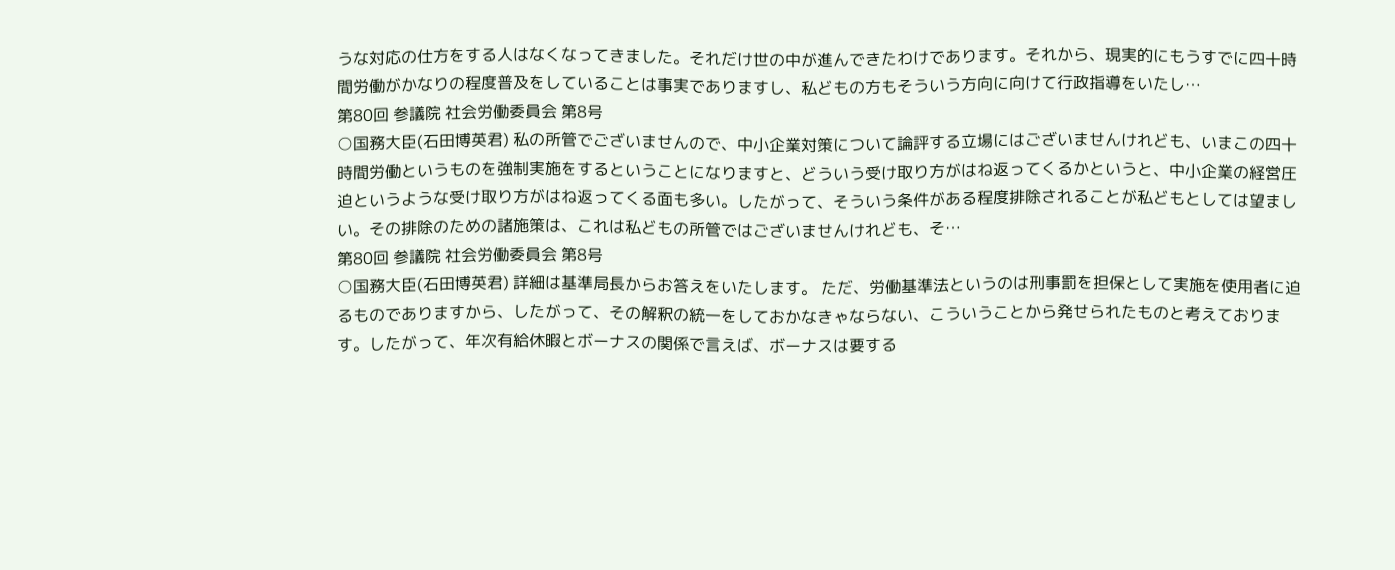うな対応の仕方をする人はなくなってきました。それだけ世の中が進んできたわけであります。それから、現実的にもうすでに四十時間労働がかなりの程度普及をしていることは事実でありますし、私どもの方もそういう方向に向けて行政指導をいたし…
第80回 参議院 社会労働委員会 第8号
○国務大臣(石田博英君) 私の所管でございませんので、中小企業対策について論評する立場にはございませんけれども、いまこの四十時間労働というものを強制実施をするということになりますと、どういう受け取り方がはね返ってくるかというと、中小企業の経営圧迫というような受け取り方がはね返ってくる面も多い。したがって、そういう条件がある程度排除されることが私どもとしては望ましい。その排除のための諸施策は、これは私どもの所管ではございませんけれども、そ…
第80回 参議院 社会労働委員会 第8号
○国務大臣(石田博英君) 詳細は基準局長からお答えをいたします。 ただ、労働基準法というのは刑事罰を担保として実施を使用者に迫るものでありますから、したがって、その解釈の統一をしておかなきゃならない、こういうことから発せられたものと考えております。したがって、年次有給休暇とボーナスの関係で言えば、ボーナスは要する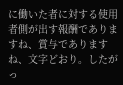に働いた者に対する使用者側が出す報酬でありますね、賞与でありますね、文字どおり。したがっ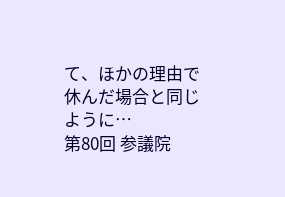て、ほかの理由で休んだ場合と同じように…
第80回 参議院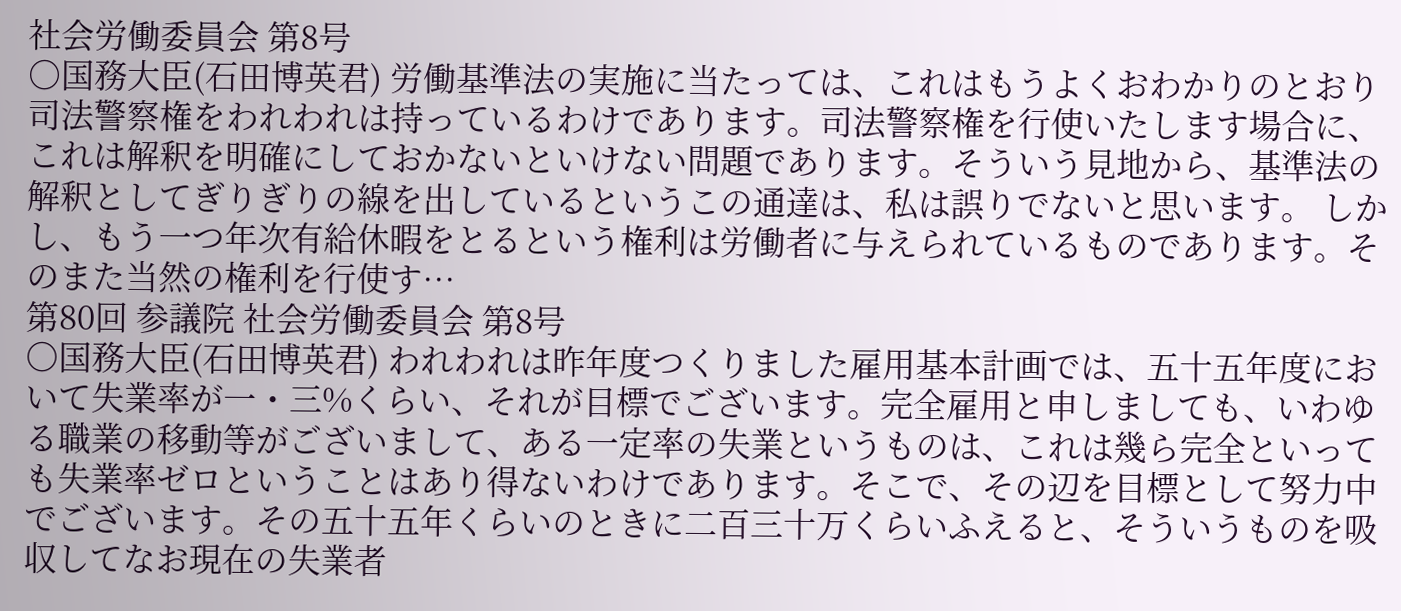社会労働委員会 第8号
○国務大臣(石田博英君) 労働基準法の実施に当たっては、これはもうよくおわかりのとおり司法警察権をわれわれは持っているわけであります。司法警察権を行使いたします場合に、これは解釈を明確にしておかないといけない問題であります。そういう見地から、基準法の解釈としてぎりぎりの線を出しているというこの通達は、私は誤りでないと思います。 しかし、もう一つ年次有給休暇をとるという権利は労働者に与えられているものであります。そのまた当然の権利を行使す…
第80回 参議院 社会労働委員会 第8号
○国務大臣(石田博英君) われわれは昨年度つくりました雇用基本計画では、五十五年度において失業率が一・三%くらい、それが目標でございます。完全雇用と申しましても、いわゆる職業の移動等がございまして、ある一定率の失業というものは、これは幾ら完全といっても失業率ゼロということはあり得ないわけであります。そこで、その辺を目標として努力中でございます。その五十五年くらいのときに二百三十万くらいふえると、そういうものを吸収してなお現在の失業者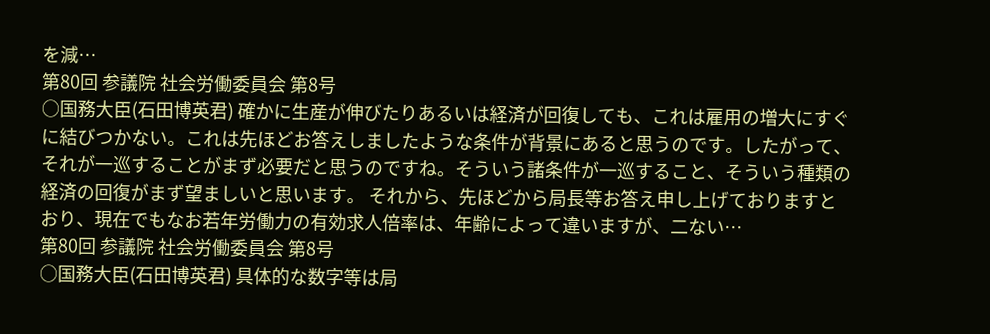を減…
第80回 参議院 社会労働委員会 第8号
○国務大臣(石田博英君) 確かに生産が伸びたりあるいは経済が回復しても、これは雇用の増大にすぐに結びつかない。これは先ほどお答えしましたような条件が背景にあると思うのです。したがって、それが一巡することがまず必要だと思うのですね。そういう諸条件が一巡すること、そういう種類の経済の回復がまず望ましいと思います。 それから、先ほどから局長等お答え申し上げておりますとおり、現在でもなお若年労働力の有効求人倍率は、年齢によって違いますが、二ない…
第80回 参議院 社会労働委員会 第8号
○国務大臣(石田博英君) 具体的な数字等は局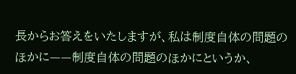長からお答えをいたしますが、私は制度自体の問題のほかに——制度自体の問題のほかにというか、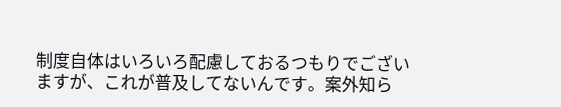制度自体はいろいろ配慮しておるつもりでございますが、これが普及してないんです。案外知ら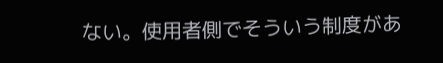ない。使用者側でそういう制度があ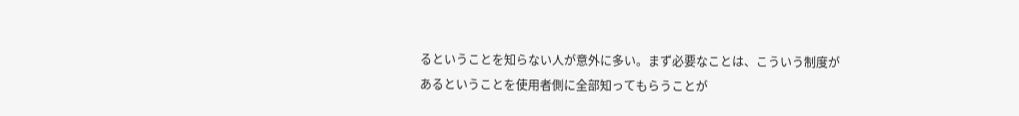るということを知らない人が意外に多い。まず必要なことは、こういう制度があるということを使用者側に全部知ってもらうことが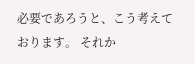必要であろうと、こう考えております。 それか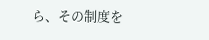ら、その制度を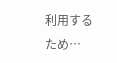利用するため…